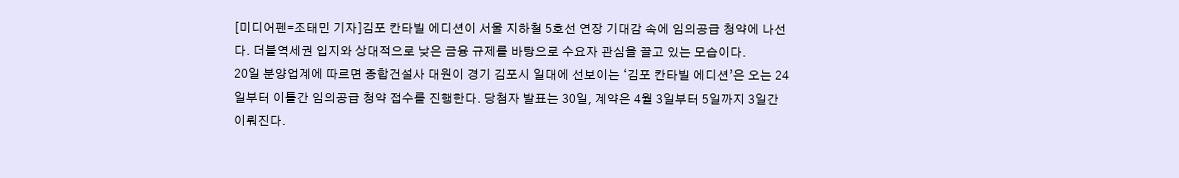[미디어펜=조태민 기자]김포 칸타빌 에디션이 서울 지하철 5호선 연장 기대감 속에 임의공급 청약에 나선다. 더블역세권 입지와 상대적으로 낮은 금융 규제를 바탕으로 수요자 관심을 끌고 있는 모습이다.
20일 분양업계에 따르면 종합건설사 대원이 경기 김포시 일대에 선보이는 ‘김포 칸타빌 에디션’은 오는 24일부터 이틀간 임의공급 청약 접수를 진행한다. 당첨자 발표는 30일, 계약은 4월 3일부터 5일까지 3일간 이뤄진다.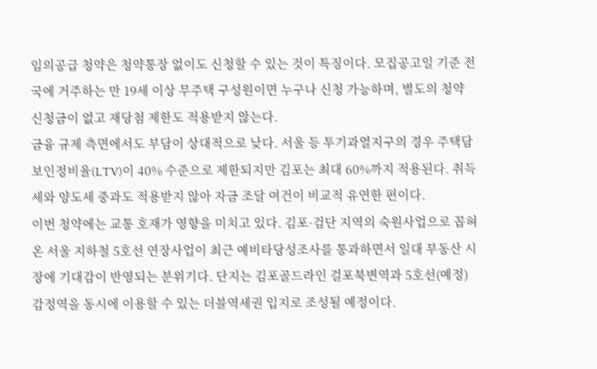임의공급 청약은 청약통장 없이도 신청할 수 있는 것이 특징이다. 모집공고일 기준 전국에 거주하는 만 19세 이상 무주택 구성원이면 누구나 신청 가능하며, 별도의 청약 신청금이 없고 재당첨 제한도 적용받지 않는다.
금융 규제 측면에서도 부담이 상대적으로 낮다. 서울 등 투기과열지구의 경우 주택담보인정비율(LTV)이 40% 수준으로 제한되지만 김포는 최대 60%까지 적용된다. 취득세와 양도세 중과도 적용받지 않아 자금 조달 여건이 비교적 유연한 편이다.
이번 청약에는 교통 호재가 영향을 미치고 있다. 김포·검단 지역의 숙원사업으로 꼽혀온 서울 지하철 5호선 연장사업이 최근 예비타당성조사를 통과하면서 일대 부동산 시장에 기대감이 반영되는 분위기다. 단지는 김포골드라인 걸포북변역과 5호선(예정) 감정역을 동시에 이용할 수 있는 더블역세권 입지로 조성될 예정이다.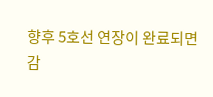향후 5호선 연장이 완료되면 감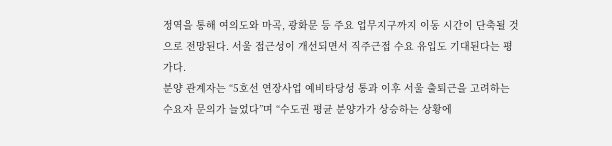정역을 통해 여의도와 마곡, 광화문 등 주요 업무지구까지 이동 시간이 단축될 것으로 전망된다. 서울 접근성이 개선되면서 직주근접 수요 유입도 기대된다는 평가다.
분양 관계자는 “5호선 연장사업 예비타당성 통과 이후 서울 출퇴근을 고려하는 수요자 문의가 늘었다”며 “수도권 평균 분양가가 상승하는 상황에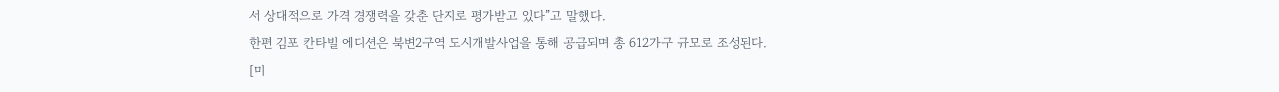서 상대적으로 가격 경쟁력을 갖춘 단지로 평가받고 있다”고 말했다.
한편 김포 칸타빌 에디션은 북변2구역 도시개발사업을 통해 공급되며 총 612가구 규모로 조성된다.
[미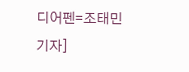디어펜=조태민 기자]